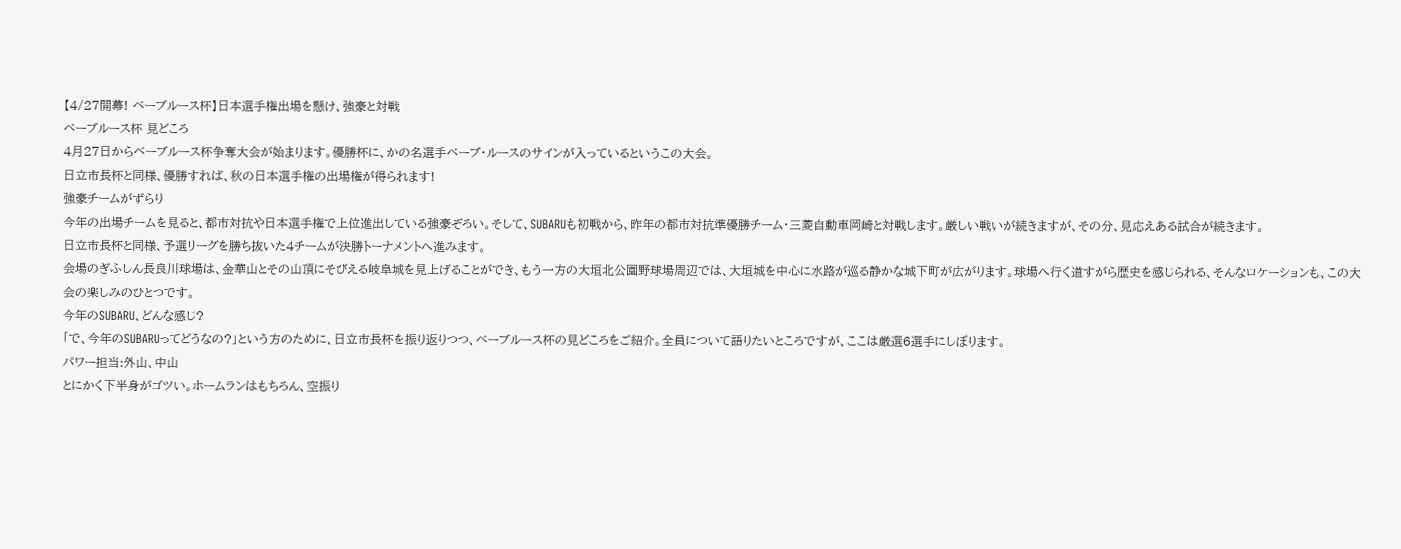【4/27開幕! ベーブルース杯】日本選手権出場を懸け、強豪と対戦
ベーブルース杯 見どころ
4月27日からベーブルース杯争奪大会が始まります。優勝杯に、かの名選手ベーブ・ルースのサインが入っているというこの大会。
日立市長杯と同様、優勝すれば、秋の日本選手権の出場権が得られます!
強豪チームがずらり
今年の出場チームを見ると、都市対抗や日本選手権で上位進出している強豪ぞろい。そして、SUBARUも初戦から、昨年の都市対抗準優勝チーム・三菱自動車岡崎と対戦します。厳しい戦いが続きますが、その分、見応えある試合が続きます。
日立市長杯と同様、予選リーグを勝ち抜いた4チームが決勝トーナメントへ進みます。
会場のぎふしん長良川球場は、金華山とその山頂にそびえる岐阜城を見上げることができ、もう一方の大垣北公園野球場周辺では、大垣城を中心に水路が巡る静かな城下町が広がります。球場へ行く道すがら歴史を感じられる、そんなロケーションも、この大会の楽しみのひとつです。
今年のSUBARU、どんな感じ?
「で、今年のSUBARUってどうなの?」という方のために、日立市長杯を振り返りつつ、ベーブルース杯の見どころをご紹介。全員について語りたいところですが、ここは厳選6選手にしぼります。
パワー担当:外山、中山
とにかく下半身がゴツい。ホームランはもちろん、空振り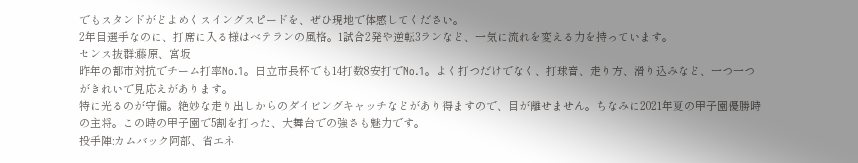でもスタンドがどよめくスイングスピードを、ぜひ現地で体感してください。
2年目選手なのに、打席に入る様はベテランの風格。1試合2発や逆転3ランなど、一気に流れを変える力を持っています。
センス抜群:藤原、宮坂
昨年の都市対抗でチーム打率No.1。日立市長杯でも14打数8安打でNo.1。よく打つだけでなく、打球音、走り方、滑り込みなど、一つ一つがきれいで見応えがあります。
特に光るのが守備。絶妙な走り出しからのダイビングキャッチなどがあり得ますので、目が離せません。ちなみに2021年夏の甲子園優勝時の主将。この時の甲子園で5割を打った、大舞台での強さも魅力です。
投手陣:カムバック阿部、省エネ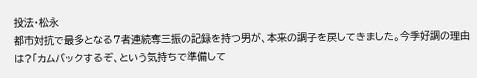投法・松永
都市対抗で最多となる7者連続奪三振の記録を持つ男が、本来の調子を戻してきました。今季好調の理由は?「カムバックするぞ、という気持ちで準備して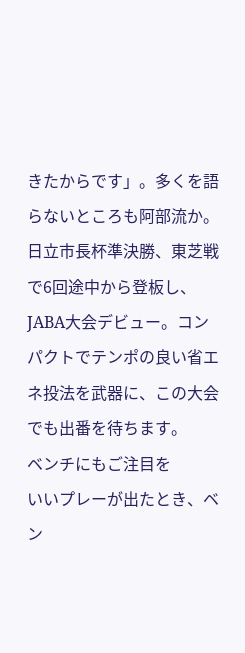きたからです」。多くを語らないところも阿部流か。
日立市長杯準決勝、東芝戦で6回途中から登板し、JABA大会デビュー。コンパクトでテンポの良い省エネ投法を武器に、この大会でも出番を待ちます。
ベンチにもご注目を
いいプレーが出たとき、ベン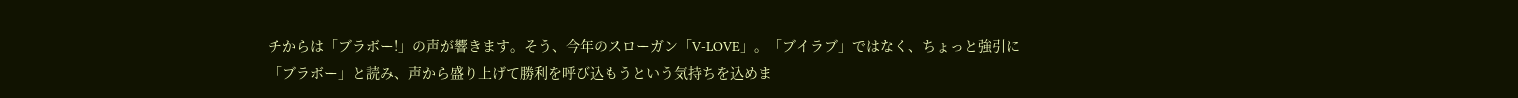チからは「ブラボー!」の声が響きます。そう、今年のスローガン「V-LOVE」。「ブイラブ」ではなく、ちょっと強引に「ブラボー」と読み、声から盛り上げて勝利を呼び込もうという気持ちを込めま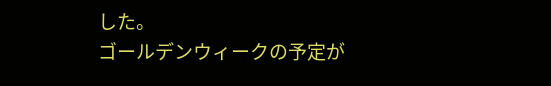した。
ゴールデンウィークの予定が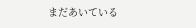まだあいている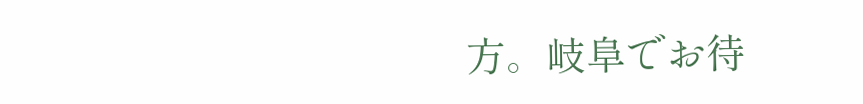方。岐阜でお待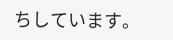ちしています。